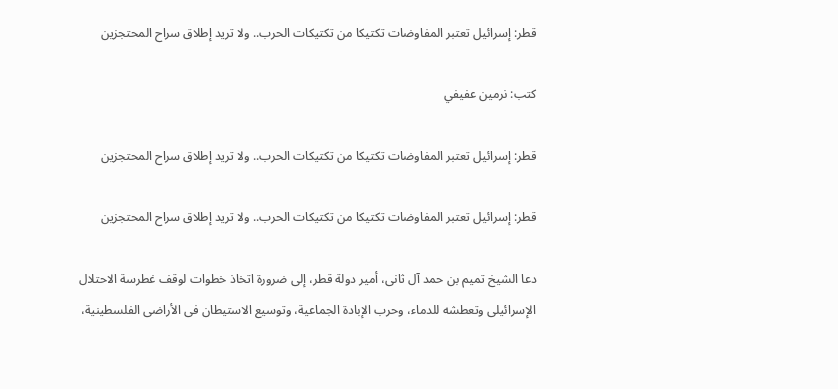قطر: إسرائيل تعتبر المفاوضات تكتيكا من تكتيكات الحرب.. ولا تريد إطلاق سراح المحتجزين

كتب: نرمين عفيفي

قطر: إسرائيل تعتبر المفاوضات تكتيكا من تكتيكات الحرب.. ولا تريد إطلاق سراح المحتجزين

قطر: إسرائيل تعتبر المفاوضات تكتيكا من تكتيكات الحرب.. ولا تريد إطلاق سراح المحتجزين

دعا الشيخ تميم بن حمد آل ثانى، أمير دولة قطر، إلى ضرورة اتخاذ خطوات لوقف غطرسة الاحتلال الإسرائيلى وتعطشه للدماء، وحرب الإبادة الجماعية، وتوسيع الاستيطان فى الأراضى الفلسطينية،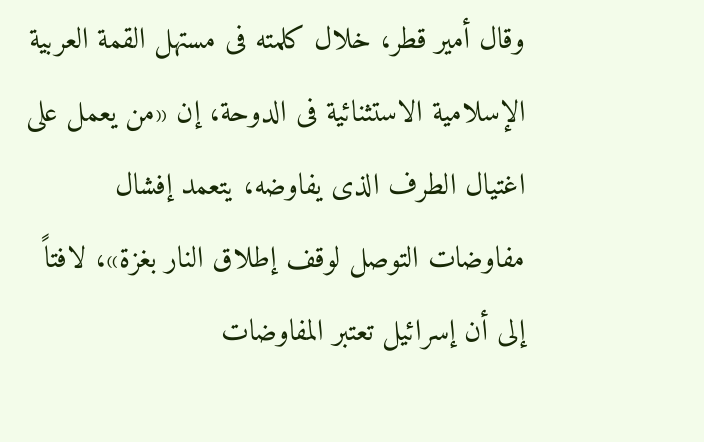وقال أمير قطر، خلال كلمته فى مستهل القمة العربية الإسلامية الاستثنائية فى الدوحة، إن «من يعمل على اغتيال الطرف الذى يفاوضه، يتعمد إفشال مفاوضات التوصل لوقف إطلاق النار بغزة»، لافتاً إلى أن إسرائيل تعتبر المفاوضات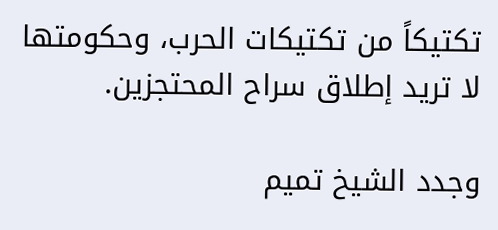تكتيكاً من تكتيكات الحرب، وحكومتها لا تريد إطلاق سراح المحتجزين.

وجدد الشيخ تميم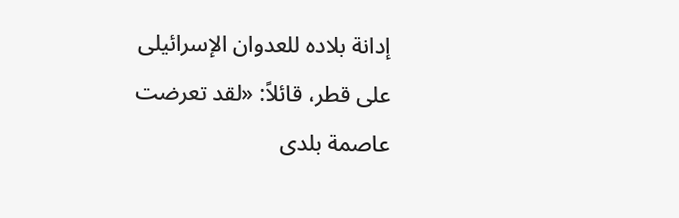إدانة بلاده للعدوان الإسرائيلى على قطر، قائلاً: «لقد تعرضت عاصمة بلدى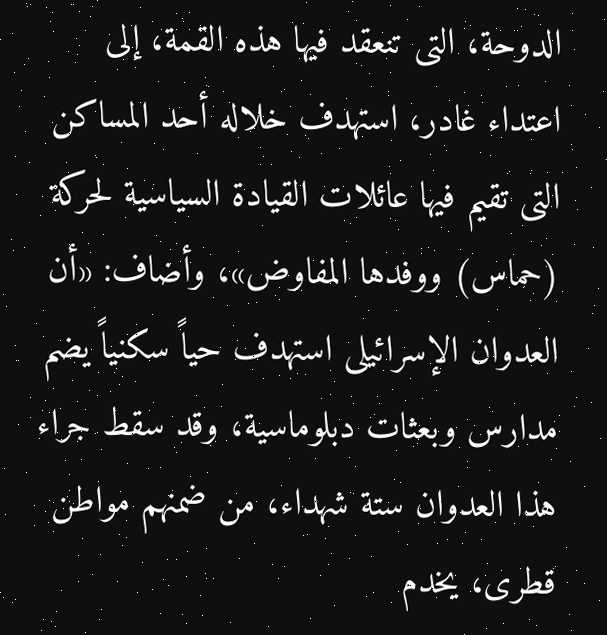الدوحة، التى تنعقد فيها هذه القمة، إلى اعتداء غادر، استهدف خلاله أحد المساكن التى تقيم فيها عائلات القيادة السياسية لحركة (حماس) ووفدها المفاوض»، وأضاف: «أن العدوان الإسرائيلى استهدف حياً سكنياً يضم مدارس وبعثات دبلوماسية، وقد سقط جراء هذا العدوان ستة شهداء، من ضمنهم مواطن قطرى، يخدم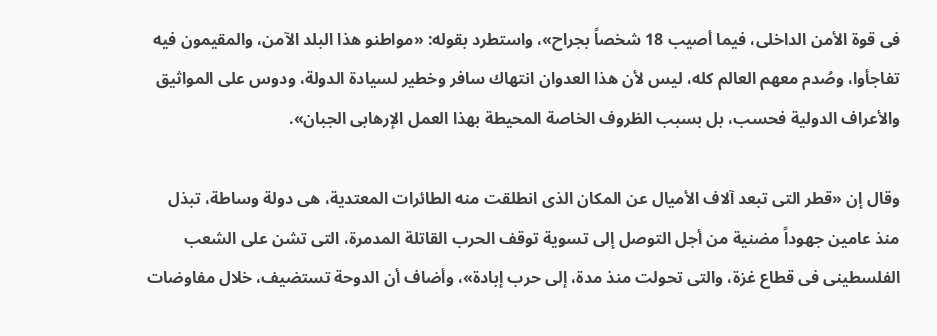فى قوة الأمن الداخلى، فيما أصيب 18 شخصاً بجراح»، واستطرد بقوله: «مواطنو هذا البلد الآمن، والمقيمون فيه تفاجأوا، وصُدم معهم العالم كله، ليس لأن هذا العدوان انتهاك سافر وخطير لسيادة الدولة، ودوس على المواثيق والأعراف الدولية فحسب، بل بسبب الظروف الخاصة المحيطة بهذا العمل الإرهابى الجبان».

وقال إن «قطر التى تبعد آلاف الأميال عن المكان الذى انطلقت منه الطائرات المعتدية، هى دولة وساطة، تبذل منذ عامين جهوداً مضنية من أجل التوصل إلى تسوية توقف الحرب القاتلة المدمرة، التى تشن على الشعب الفلسطينى فى قطاع غزة، والتى تحولت منذ مدة، إلى حرب إبادة»، وأضاف أن الدوحة تستضيف، خلال مفاوضات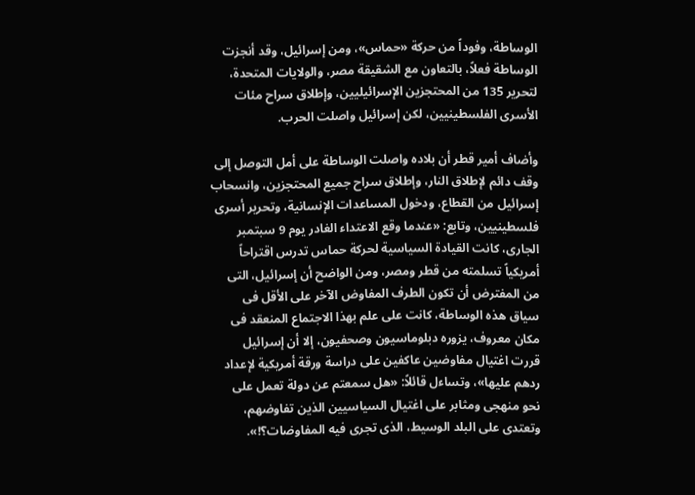الوساطة، وفوداً من حركة «حماس»، ومن إسرائيل، وقد أنجزت الوساطة فعلاً، بالتعاون مع الشقيقة مصر، والولايات المتحدة، لتحرير 135 من المحتجزين الإسرائيليين، وإطلاق سراح مئات الأسرى الفلسطينيين، لكن إسرائيل واصلت الحرب.

وأضاف أمير قطر أن بلاده واصلت الوساطة على أمل التوصل إلى وقف دائم لإطلاق النار، وإطلاق سراح جميع المحتجزين، وانسحاب إسرائيل من القطاع، ودخول المساعدات الإنسانية، وتحرير أسرى فلسطينيين، وتابع: «عندما وقع الاعتداء الغادر يوم 9 سبتمبر الجارى، كانت القيادة السياسية لحركة حماس تدرس اقتراحاً أمريكياً تسلمته من قطر ومصر، ومن الواضح أن إسرائيل، التى من المفترض أن تكون الطرف المفاوض الآخر على الأقل فى سياق هذه الوساطة، كانت على علم بهذا الاجتماع المنعقد فى مكان معروف، يزوره دبلوماسيون وصحفيون، إلا أن إسرائيل قررت اغتيال مفاوضين عاكفين على دراسة ورقة أمريكية لإعداد ردهم عليها»، وتساءل قائلاً: «هل سمعتم عن دولة تعمل على نحو منهجى ومثابر على اغتيال السياسيين الذين تفاوضهم، وتعتدى على البلد الوسيط، الذى تجرى فيه المفاوضات؟!».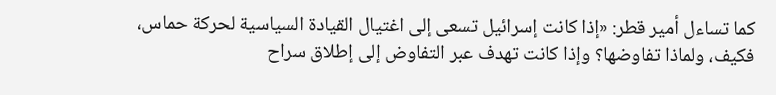كما تساءل أمير قطر: «إذا كانت إسرائيل تسعى إلى اغتيال القيادة السياسية لحركة حماس، فكيف، ولماذا تفاوضها؟ وإذا كانت تهدف عبر التفاوض إلى إطلاق سراح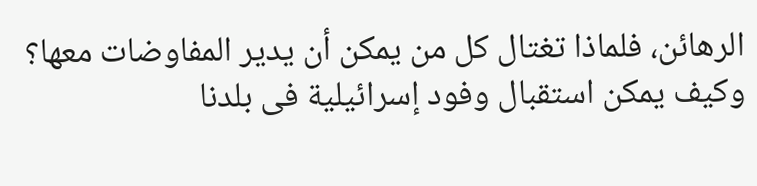الرهائن، فلماذا تغتال كل من يمكن أن يدير المفاوضات معها؟ وكيف يمكن استقبال وفود إسرائيلية فى بلدنا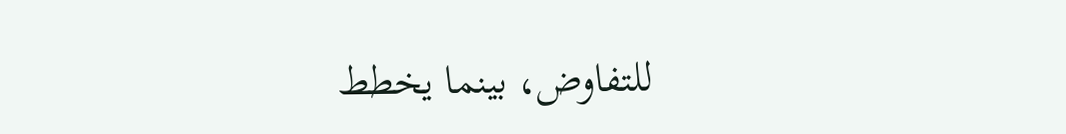للتفاوض، بينما يخطط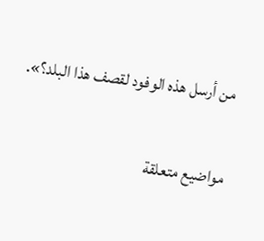من أرسل هذه الوفود لقصف هذا البلد؟».


مواضيع متعلقة